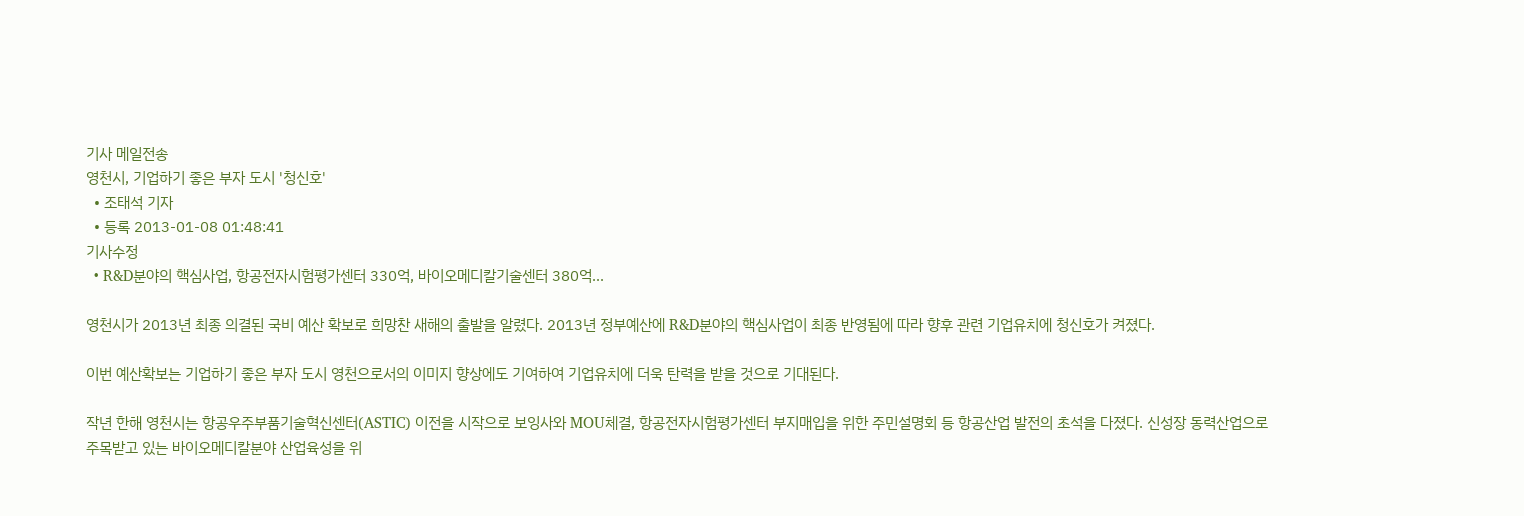기사 메일전송
영천시, 기업하기 좋은 부자 도시 '청신호'
  • 조태석 기자
  • 등록 2013-01-08 01:48:41
기사수정
  • R&D분야의 핵심사업, 항공전자시험평가센터 330억, 바이오메디칼기술센터 380억...

영천시가 2013년 최종 의결된 국비 예산 확보로 희망찬 새해의 출발을 알렸다. 2013년 정부예산에 R&D분야의 핵심사업이 최종 반영됨에 따라 향후 관련 기업유치에 청신호가 켜졌다.

이번 예산확보는 기업하기 좋은 부자 도시 영천으로서의 이미지 향상에도 기여하여 기업유치에 더욱 탄력을 받을 것으로 기대된다.

작년 한해 영천시는 항공우주부품기술혁신센터(ASTIC) 이전을 시작으로 보잉사와 MOU체결, 항공전자시험평가센터 부지매입을 위한 주민설명회 등 항공산업 발전의 초석을 다졌다. 신성장 동력산업으로 주목받고 있는 바이오메디칼분야 산업육성을 위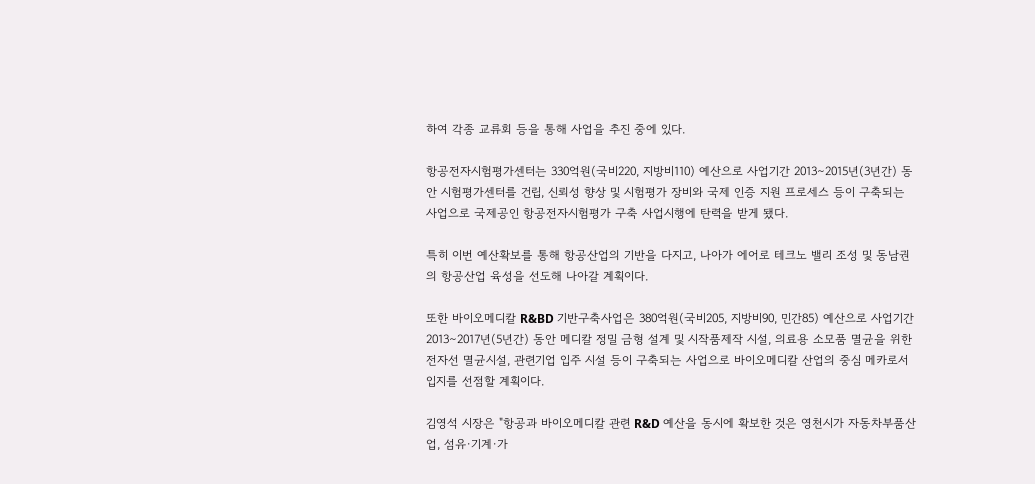하여 각종 교류회 등을 통해 사업을 추진 중에 있다.

항공전자시험평가센터는 330억원(국비220, 지방비110) 예산으로 사업기간 2013∼2015년(3년간) 동안 시험평가센터를 건립, 신뢰성 향상 및 시험평가 장비와 국제 인증 지원 프로세스 등이 구축되는 사업으로 국제공인 항공전자시험평가 구축 사업시행에 탄력을 받게 됐다.

특히 이번 예산확보를 통해 항공산업의 기반을 다지고, 나아가 에어로 테크노 밸리 조성 및 동남권의 항공산업 육성을 선도해 나아갈 계획이다.

또한 바이오메디칼 R&BD 기반구축사업은 380억원(국비205, 지방비90, 민간85) 예산으로 사업기간 2013∼2017년(5년간) 동안 메디칼 정밀 금형 설계 및 시작품제작 시설, 의료용 소모품 멸균을 위한 전자선 멸균시설, 관련기업 입주 시설 등이 구축되는 사업으로 바이오메디칼 산업의 중심 메카로서 입지를 선점할 계획이다.

김영석 시장은 "항공과 바이오메디칼 관련 R&D 예산을 동시에 확보한 것은 영천시가 자동차부품산업, 섬유·기계·가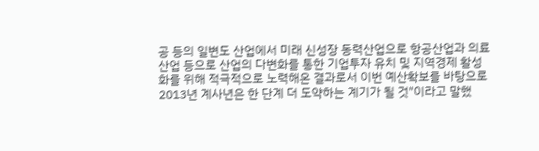공 등의 일변도 산업에서 미래 신성장 동력산업으로 항공산업과 의료산업 등으로 산업의 다변화를 통한 기업투자 유치 및 지역경제 활성화를 위해 적극적으로 노력해온 결과로서 이번 예산확보를 바탕으로 2013년 계사년은 한 단계 더 도약하는 계기가 될 것"이라고 말했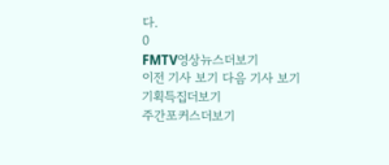다.
0
FMTV영상뉴스더보기
이전 기사 보기 다음 기사 보기
기획특집더보기
주간포커스더보기